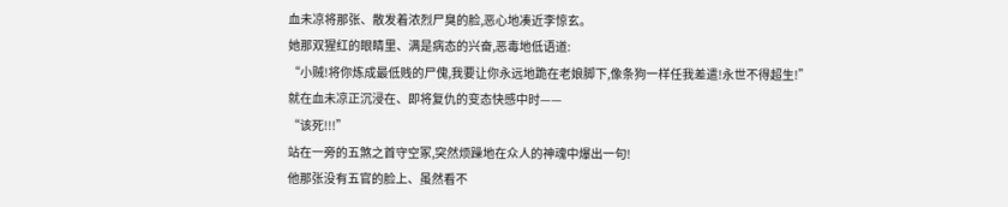血未凉将那张、散发着浓烈尸臭的脸,恶心地凑近李惊玄。
她那双猩红的眼睛里、满是病态的兴奋,恶毒地低语道:
“小贼!将你炼成最低贱的尸傀,我要让你永远地跪在老娘脚下,像条狗一样任我差遣!永世不得超生!”
就在血未凉正沉浸在、即将复仇的变态快感中时——
“该死!!!”
站在一旁的五煞之首守空冢,突然烦躁地在众人的神魂中爆出一句!
他那张没有五官的脸上、虽然看不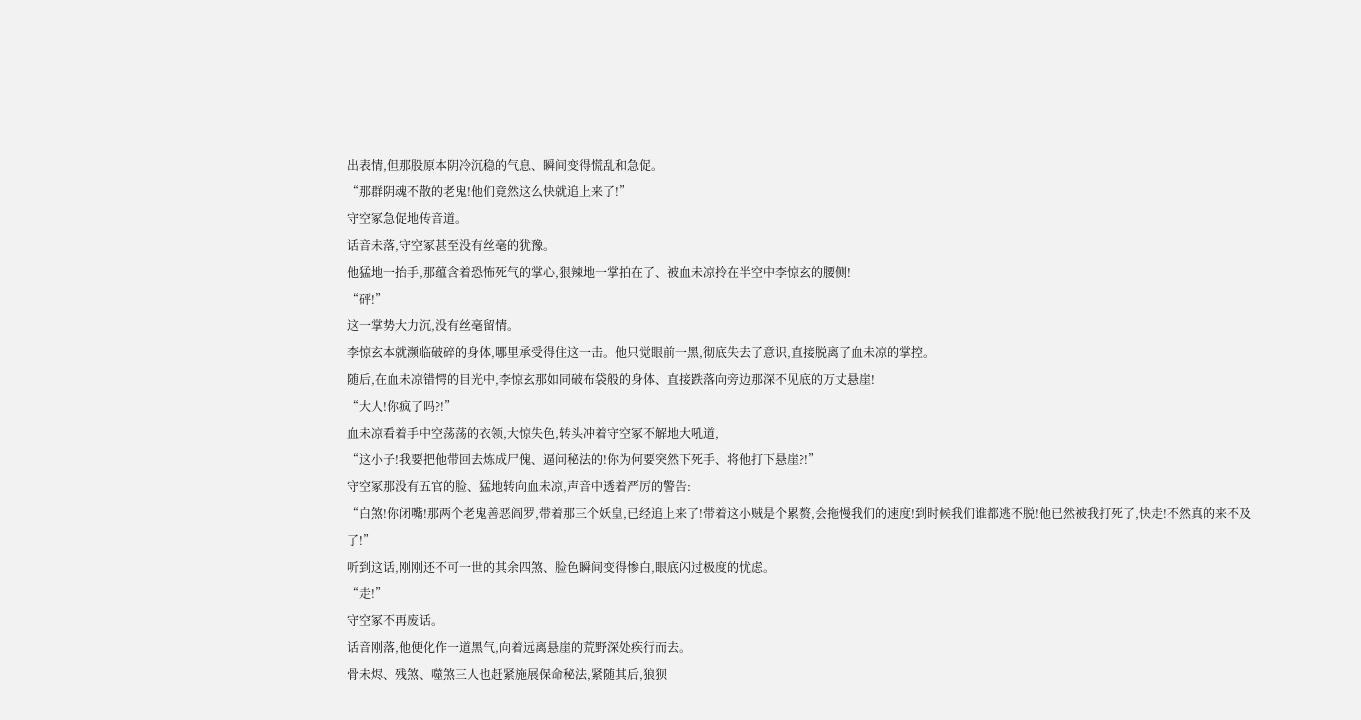出表情,但那股原本阴冷沉稳的气息、瞬间变得慌乱和急促。
“那群阴魂不散的老鬼!他们竟然这么快就追上来了!”
守空冢急促地传音道。
话音未落,守空冢甚至没有丝毫的犹豫。
他猛地一抬手,那蕴含着恐怖死气的掌心,狠辣地一掌拍在了、被血未凉拎在半空中李惊玄的腰侧!
“砰!”
这一掌势大力沉,没有丝毫留情。
李惊玄本就濒临破碎的身体,哪里承受得住这一击。他只觉眼前一黑,彻底失去了意识,直接脱离了血未凉的掌控。
随后,在血未凉错愕的目光中,李惊玄那如同破布袋般的身体、直接跌落向旁边那深不见底的万丈悬崖!
“大人!你疯了吗?!”
血未凉看着手中空荡荡的衣领,大惊失色,转头冲着守空冢不解地大吼道,
“这小子!我要把他带回去炼成尸傀、逼问秘法的!你为何要突然下死手、将他打下悬崖?!”
守空冢那没有五官的脸、猛地转向血未凉,声音中透着严厉的警告:
“白煞!你闭嘴!那两个老鬼善恶阎罗,带着那三个妖皇,已经追上来了!带着这小贼是个累赘,会拖慢我们的速度!到时候我们谁都逃不脱!他已然被我打死了,快走!不然真的来不及了!”
听到这话,刚刚还不可一世的其余四煞、脸色瞬间变得惨白,眼底闪过极度的忧虑。
“走!”
守空冢不再废话。
话音刚落,他便化作一道黑气,向着远离悬崖的荒野深处疾行而去。
骨未烬、残煞、噬煞三人也赶紧施展保命秘法,紧随其后,狼狈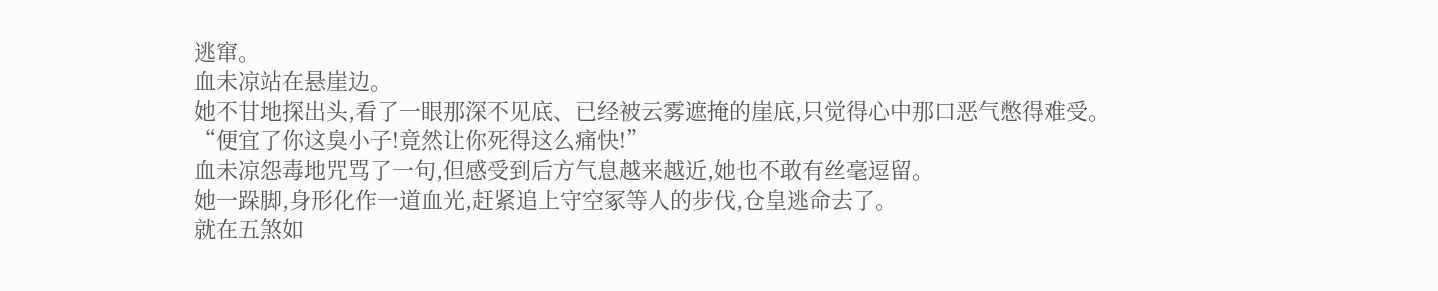逃窜。
血未凉站在悬崖边。
她不甘地探出头,看了一眼那深不见底、已经被云雾遮掩的崖底,只觉得心中那口恶气憋得难受。
“便宜了你这臭小子!竟然让你死得这么痛快!”
血未凉怨毒地咒骂了一句,但感受到后方气息越来越近,她也不敢有丝毫逗留。
她一跺脚,身形化作一道血光,赶紧追上守空冢等人的步伐,仓皇逃命去了。
就在五煞如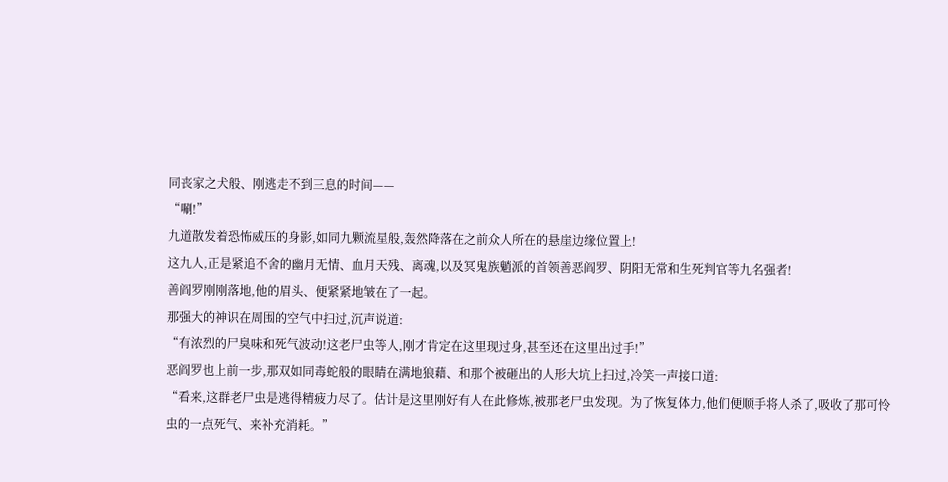同丧家之犬般、刚逃走不到三息的时间——
“唰!”
九道散发着恐怖威压的身影,如同九颗流星般,轰然降落在之前众人所在的悬崖边缘位置上!
这九人,正是紧追不舍的幽月无情、血月天残、离魂,以及冥鬼族魈派的首领善恶阎罗、阴阳无常和生死判官等九名强者!
善阎罗刚刚落地,他的眉头、便紧紧地皱在了一起。
那强大的神识在周围的空气中扫过,沉声说道:
“有浓烈的尸臭味和死气波动!这老尸虫等人,刚才肯定在这里现过身,甚至还在这里出过手!”
恶阎罗也上前一步,那双如同毒蛇般的眼睛在满地狼藉、和那个被砸出的人形大坑上扫过,冷笑一声接口道:
“看来,这群老尸虫是逃得精疲力尽了。估计是这里刚好有人在此修炼,被那老尸虫发现。为了恢复体力,他们便顺手将人杀了,吸收了那可怜虫的一点死气、来补充消耗。”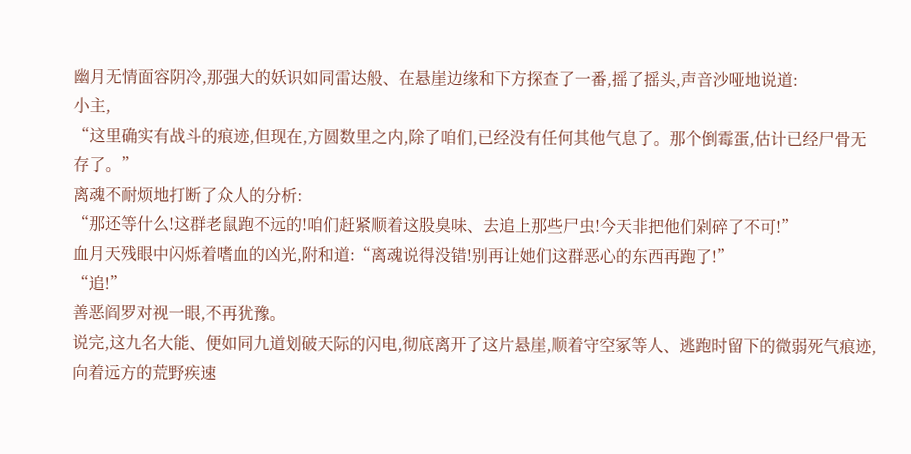幽月无情面容阴冷,那强大的妖识如同雷达般、在悬崖边缘和下方探查了一番,摇了摇头,声音沙哑地说道:
小主,
“这里确实有战斗的痕迹,但现在,方圆数里之内,除了咱们,已经没有任何其他气息了。那个倒霉蛋,估计已经尸骨无存了。”
离魂不耐烦地打断了众人的分析:
“那还等什么!这群老鼠跑不远的!咱们赶紧顺着这股臭味、去追上那些尸虫!今天非把他们剁碎了不可!”
血月天残眼中闪烁着嗜血的凶光,附和道:“离魂说得没错!别再让她们这群恶心的东西再跑了!”
“追!”
善恶阎罗对视一眼,不再犹豫。
说完,这九名大能、便如同九道划破天际的闪电,彻底离开了这片悬崖,顺着守空冢等人、逃跑时留下的微弱死气痕迹,向着远方的荒野疾速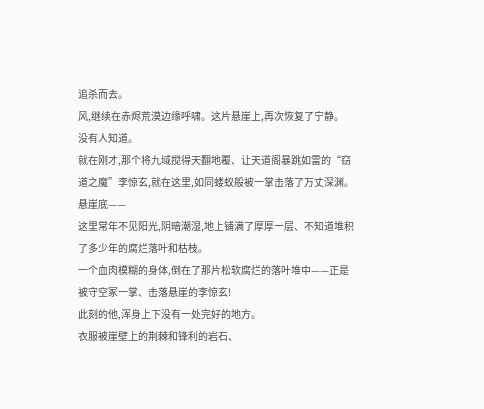追杀而去。
风,继续在赤烬荒漠边缘呼啸。这片悬崖上,再次恢复了宁静。
没有人知道。
就在刚才,那个将九域搅得天翻地覆、让天道阁暴跳如雷的“窃道之魔”李惊玄,就在这里,如同蝼蚁般被一掌击落了万丈深渊。
悬崖底——
这里常年不见阳光,阴暗潮湿,地上铺满了厚厚一层、不知道堆积了多少年的腐烂落叶和枯枝。
一个血肉模糊的身体,倒在了那片松软腐烂的落叶堆中——正是被守空冢一掌、击落悬崖的李惊玄!
此刻的他,浑身上下没有一处完好的地方。
衣服被崖壁上的荆棘和锋利的岩石、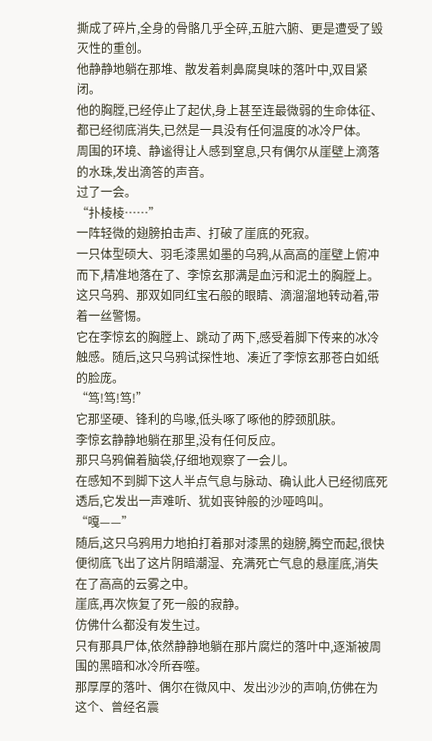撕成了碎片,全身的骨骼几乎全碎,五脏六腑、更是遭受了毁灭性的重创。
他静静地躺在那堆、散发着刺鼻腐臭味的落叶中,双目紧闭。
他的胸膛,已经停止了起伏,身上甚至连最微弱的生命体征、都已经彻底消失,已然是一具没有任何温度的冰冷尸体。
周围的环境、静谧得让人感到窒息,只有偶尔从崖壁上滴落的水珠,发出滴答的声音。
过了一会。
“扑棱棱……”
一阵轻微的翅膀拍击声、打破了崖底的死寂。
一只体型硕大、羽毛漆黑如墨的乌鸦,从高高的崖壁上俯冲而下,精准地落在了、李惊玄那满是血污和泥土的胸膛上。
这只乌鸦、那双如同红宝石般的眼睛、滴溜溜地转动着,带着一丝警惕。
它在李惊玄的胸膛上、跳动了两下,感受着脚下传来的冰冷触感。随后,这只乌鸦试探性地、凑近了李惊玄那苍白如纸的脸庞。
“笃!笃!笃!”
它那坚硬、锋利的鸟喙,低头啄了啄他的脖颈肌肤。
李惊玄静静地躺在那里,没有任何反应。
那只乌鸦偏着脑袋,仔细地观察了一会儿。
在感知不到脚下这人半点气息与脉动、确认此人已经彻底死透后,它发出一声难听、犹如丧钟般的沙哑鸣叫。
“嘎——”
随后,这只乌鸦用力地拍打着那对漆黑的翅膀,腾空而起,很快便彻底飞出了这片阴暗潮湿、充满死亡气息的悬崖底,消失在了高高的云雾之中。
崖底,再次恢复了死一般的寂静。
仿佛什么都没有发生过。
只有那具尸体,依然静静地躺在那片腐烂的落叶中,逐渐被周围的黑暗和冰冷所吞噬。
那厚厚的落叶、偶尔在微风中、发出沙沙的声响,仿佛在为这个、曾经名震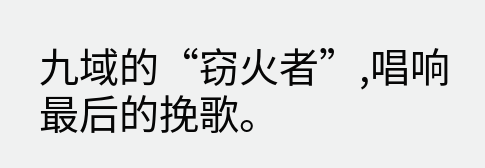九域的“窃火者”,唱响最后的挽歌。